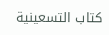كتاب التسعينية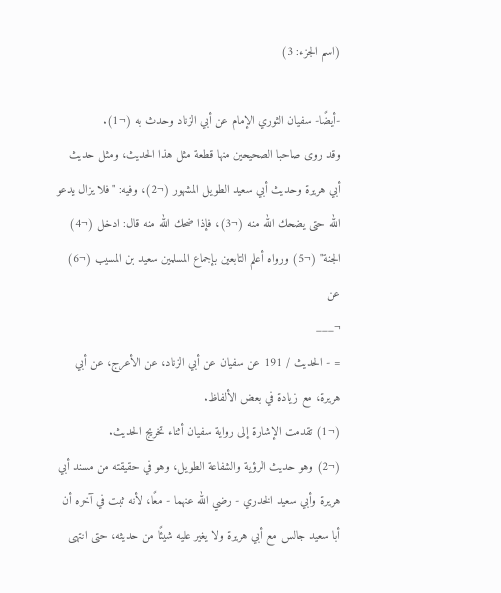(اسم الجزء: 3)

-أيضًا- سفيان الثوري الإمام عن أبي الزناد وحدث به (¬1).
وقد روى صاحبا الصحيحين منها قطعة مثل هذا الحديث، ومثل حديث أبي هريرة وحديث أبي سعيد الطويل المشهور (¬2)، وفيه: "فلا يزال يدعو الله حتى يضحك الله منه (¬3)، فإذا ضحك الله منه قال: ادخل (¬4) الجنة" (¬5) ورواه أعلم التابعين بإجماع المسلمين سعيد بن المسيب (¬6) عن
¬___
= - الحديث / 191 عن سفيان عن أبي الزناد، عن الأعرج، عن أبي هريرة، مع زيادة في بعض الألفاظ.
(¬1) تقدمت الإشارة إلى رواية سفيان أثناء تخريج الحديث.
(¬2) وهو حديث الرؤية والشفاعة الطويل، وهو في حقيقته من مسند أبي هريرة وأبي سعيد الخدري - رضي الله عنهما - معًا، لأنه ثبت في آخره أن أبا سعيد جالس مع أبي هريرة ولا يغير عليه شيئًا من حديثه، حتى انتهى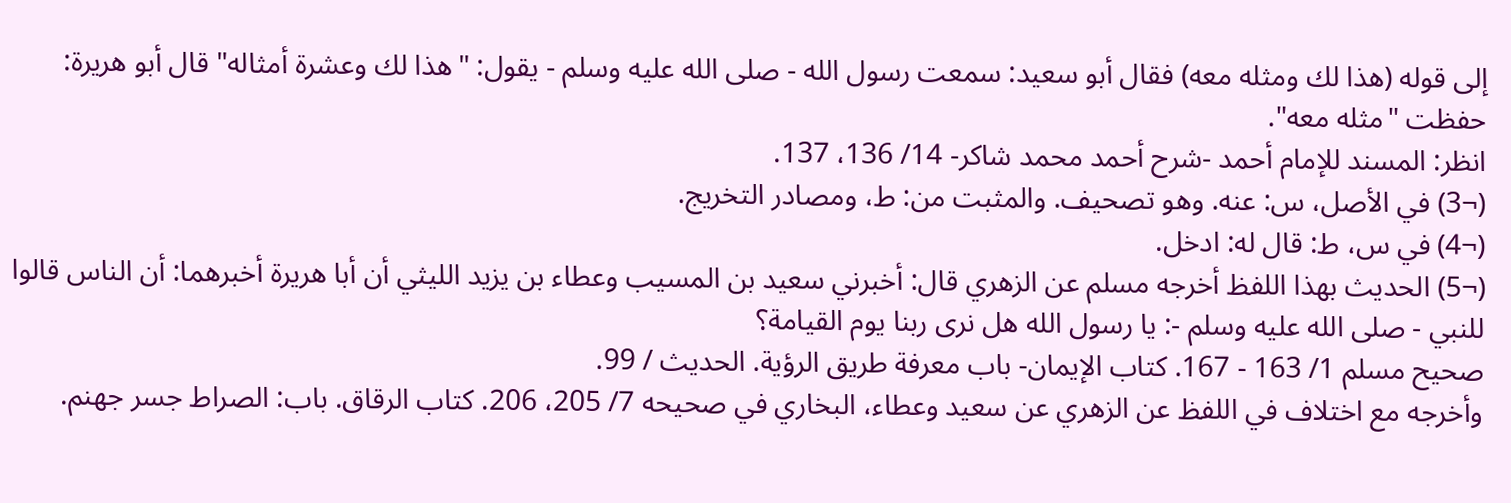إلى قوله (هذا لك ومثله معه) فقال أبو سعيد: سمعت رسول الله - صلى الله عليه وسلم - يقول: "هذا لك وعشرة أمثاله" قال أبو هريرة: حفظت "مثله معه".
انظر: المسند للإمام أحمد -شرح أحمد محمد شاكر- 14/ 136، 137.
(¬3) في الأصل، س: عنه. وهو تصحيف. والمثبت من: ط، ومصادر التخريج.
(¬4) في س، ط: قال له: ادخل.
(¬5) الحديث بهذا اللفظ أخرجه مسلم عن الزهري قال: أخبرني سعيد بن المسيب وعطاء بن يزيد الليثي أن أبا هريرة أخبرهما: أن الناس قالوا للنبي - صلى الله عليه وسلم -: يا رسول الله هل نرى ربنا يوم القيامة؟
صحيح مسلم 1/ 163 - 167. كتاب الإيمان- باب معرفة طريق الرؤية. الحديث / 99.
وأخرجه مع اختلاف في اللفظ عن الزهري عن سعيد وعطاء، البخاري في صحيحه 7/ 205، 206. كتاب الرقاق. باب: الصراط جسر جهنم.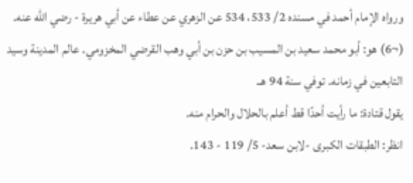ورواه الإمام أحمد في مسنده 2/ 533، 534 عن الزهري عن عطاء عن أبي هريرة - رضي الله عنه.
(¬6) هو: أبو محمد سعيد بن المسيب بن حزن بن أبي وهب القرضي المخزومي. عالم المدينة وسيد التابعين في زمانه. توفي سنة 94 هـ.
يقول قتادة: ما رأيت أحدًا قط أعلم بالحلال والحرام منه.
انظر: الطبقات الكبرى -لابن سعد- 5/ 119 - 143.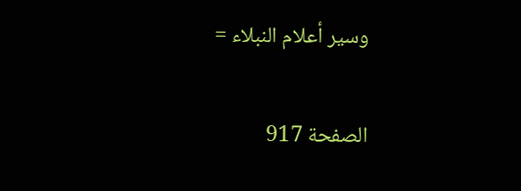وسير أعلام النبلاء =

الصفحة 917